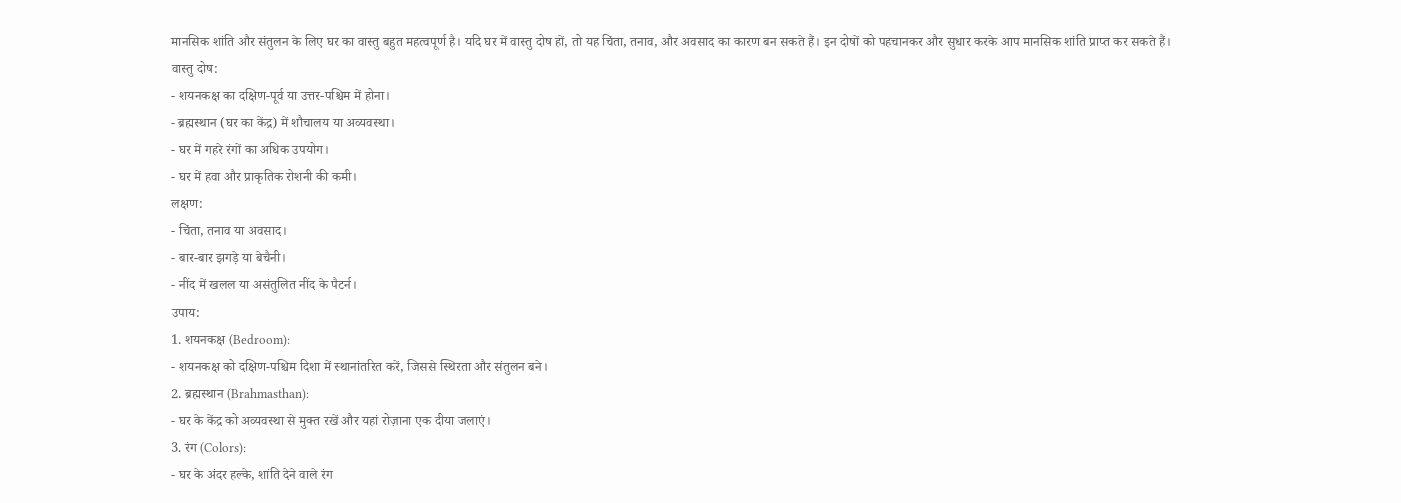मानसिक शांति और संतुलन के लिए घर का वास्तु बहुत महत्वपूर्ण है। यदि घर में वास्तु दोष हों, तो यह चिंता, तनाव, और अवसाद का कारण बन सकते हैं। इन दोषों को पहचानकर और सुधार करके आप मानसिक शांति प्राप्त कर सकते हैं।
वास्तु दोष:
- शयनकक्ष का दक्षिण-पूर्व या उत्तर-पश्चिम में होना।
- ब्रह्मस्थान (घर का केंद्र) में शौचालय या अव्यवस्था।
- घर में गहरे रंगों का अधिक उपयोग।
- घर में हवा और प्राकृतिक रोशनी की कमी।
लक्षण:
- चिंता, तनाव या अवसाद।
- बार-बार झगड़े या बेचैनी।
- नींद में खलल या असंतुलित नींद के पैटर्न।
उपाय:
1. शयनकक्ष (Bedroom):
- शयनकक्ष को दक्षिण-पश्चिम दिशा में स्थानांतरित करें, जिससे स्थिरता और संतुलन बने।
2. ब्रह्मस्थान (Brahmasthan):
- घर के केंद्र को अव्यवस्था से मुक्त रखें और यहां रोज़ाना एक दीया जलाएं।
3. रंग (Colors):
- घर के अंदर हल्के, शांति देने वाले रंग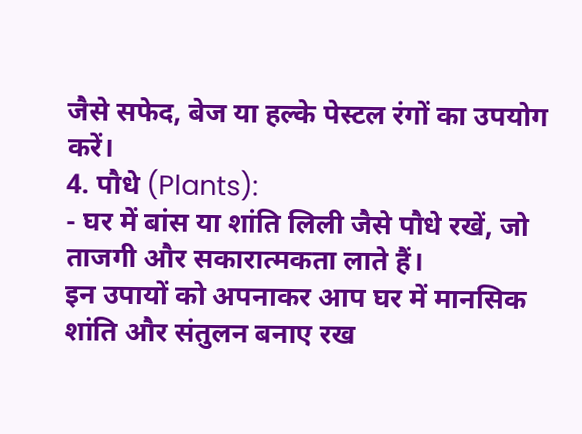जैसे सफेद, बेज या हल्के पेस्टल रंगों का उपयोग करें।
4. पौधे (Plants):
- घर में बांस या शांति लिली जैसे पौधे रखें, जो ताजगी और सकारात्मकता लाते हैं।
इन उपायों को अपनाकर आप घर में मानसिक शांति और संतुलन बनाए रख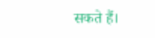सकते हैं।